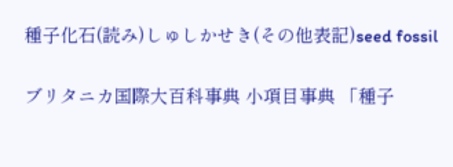種子化石(読み)しゅしかせき(その他表記)seed fossil

ブリタニカ国際大百科事典 小項目事典 「種子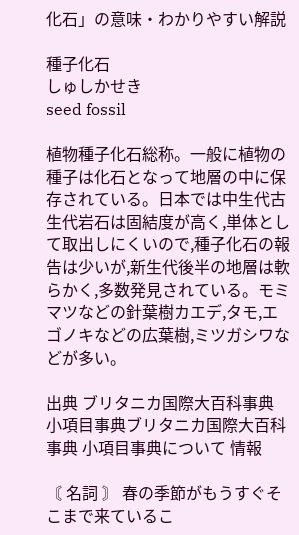化石」の意味・わかりやすい解説

種子化石
しゅしかせき
seed fossil

植物種子化石総称。一般に植物の種子は化石となって地層の中に保存されている。日本では中生代古生代岩石は固結度が高く,単体として取出しにくいので,種子化石の報告は少いが,新生代後半の地層は軟らかく,多数発見されている。モミマツなどの針葉樹カエデ,タモ,エゴノキなどの広葉樹,ミツガシワなどが多い。

出典 ブリタニカ国際大百科事典 小項目事典ブリタニカ国際大百科事典 小項目事典について 情報

〘 名詞 〙 春の季節がもうすぐそこまで来ているこ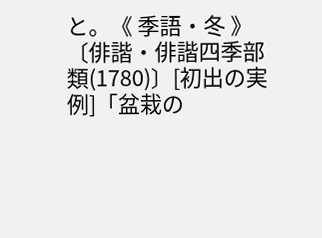と。《 季語・冬 》 〔俳諧・俳諧四季部類(1780)〕[初出の実例]「盆栽の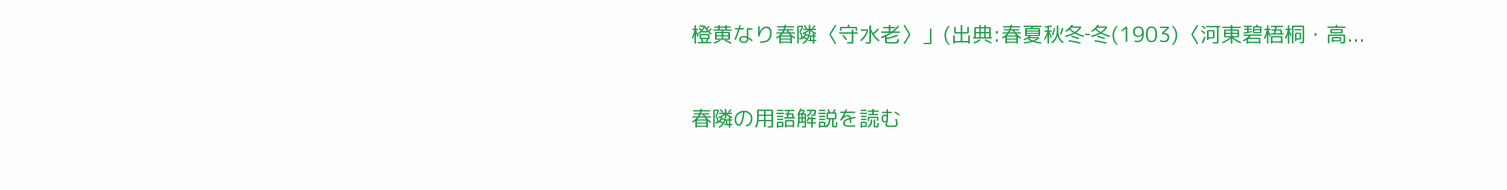橙黄なり春隣〈守水老〉」(出典:春夏秋冬‐冬(1903)〈河東碧梧桐・高...

春隣の用語解説を読む